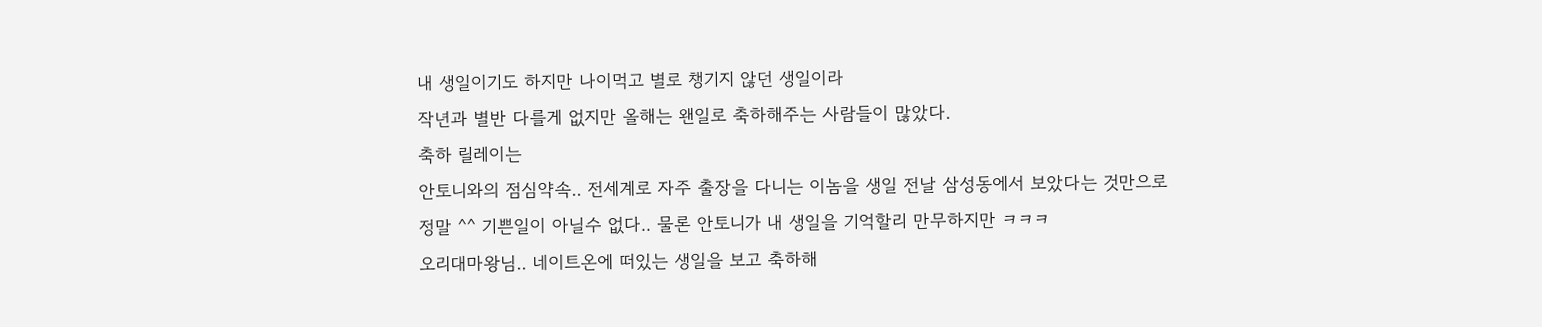내 생일이기도 하지만 나이먹고 별로 챙기지 않던 생일이라
작년과 별반 다를게 없지만 올해는 왠일로 축하해주는 사람들이 많았다.
축하 릴레이는
안토니와의 점심약속.. 전세계로 자주 출장을 다니는 이놈을 생일 전날 삼성동에서 보았다는 것만으로
정말 ^^ 기쁜일이 아닐수 없다.. 물론 안토니가 내 생일을 기억할리 만무하지만 ㅋㅋㅋ
오리대마왕님.. 네이트온에 떠있는 생일을 보고 축하해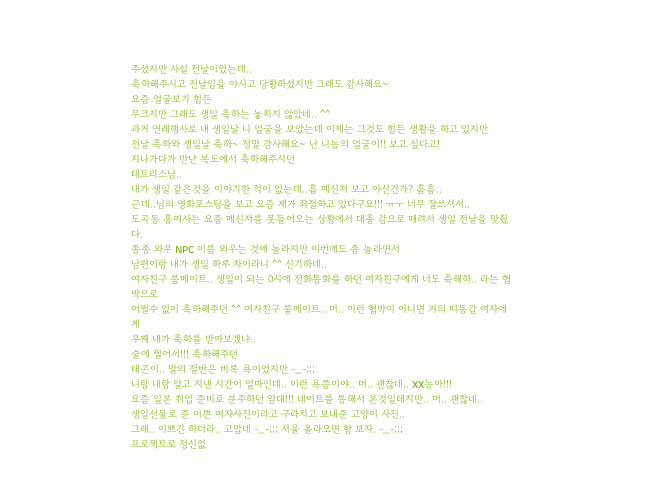주셨지만 사실 전날이었는데..
축하해주시고 전날임을 아시고 당황하셨지만 그래도 감사해요~
요즘 얼굴보기 힘든
무크지만 그래도 생일 축하는 놓치지 않았네.. ^^
과거 연례행사로 내 생일날 니 얼굴을 보았는데 이제는 그것도 힘든 생활을 하고 있지만
전날 축하와 생일날 축하~ 정말 감사해요~ 난 니놈의 얼굴이!! 보고 싶다고!
지나가다가 만난 복도에서 축하해주시던
테트리스님..
내가 생일 같은것을 이야기한 적이 없는데..흠 메신저 보고 아신건가? 흠흠..
근데..님의 영화포스팅을 보고 요즘 제가 좌절하고 있다구요!!! ㅠㅜ 너무 잘쓰셔서..
도곡동 홍여사는 요즘 메신저를 못들어오는 상황에서 대충 감으로 때려서 생일 전날을 맞췄다.
종종 와우 NPC 이름 외우는 것에 놀라지만 이번에도 좀 놀라면서
남편이랑 내가 생일 하루 차이라니 ^^ 신기하네..
여자친구 룸메이트.. 생일이 되는 0시에 전화통화를 하던 여자친구에게 너도 축해하.. 라는 협박으로
어쩔수 없이 축하해주던 ^^ 여자친구 룸메이트.. 머.. 이런 협박이 아니면 거의 띠동갑 여자에게
우째 내가 축하를 받아보겠냐..
술에 쩔어서!!! 축하해주던
태곤이.. 말의 절반은 비록 욕이었지만 -_-;;;
니랑 내랑 알고 지낸 시간이 얼마인데.. 이런 욕쯤이야.. 머.. 괜찮네.. XX놈아!!!
요즘 일본 취업 준비로 분주하던 암대!!! 네이트를 통해서 본것일테지만.. 머.. 괜찮네..
생일선물로 준 이쁜 여자사진이라고 구라치고 보내준 고양이 사진..
그래.. 이쁘긴 하더라.. 고맙네 -_-;;; 서울 올라오면 함 보자. -_-;;;
프로젝트로 정신없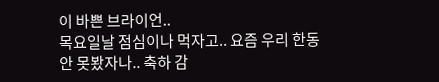이 바쁜 브라이언..
목요일날 점심이나 먹자고.. 요즘 우리 한동안 못봤자나.. 축하 감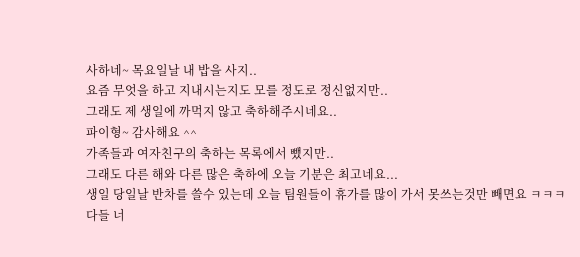사하네~ 목요일날 내 밥을 사지..
요즘 무엇을 하고 지내시는지도 모를 정도로 정신없지만..
그래도 제 생일에 까먹지 않고 축하해주시네요..
파이형~ 감사해요 ^^
가족들과 여자친구의 축하는 목록에서 뺐지만..
그래도 다른 해와 다른 많은 축하에 오늘 기분은 최고네요...
생일 당일날 반차를 쓸수 있는데 오늘 팀원들이 휴가를 많이 가서 못쓰는것만 빼면요 ㅋㅋㅋ
다들 너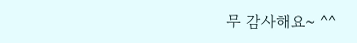무 감사해요~ ^^